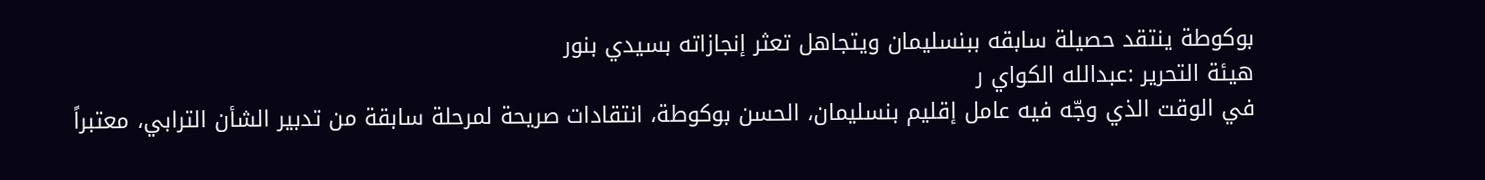بوكوطة ينتقد حصيلة سابقه ببنسليمان ويتجاهل تعثر إنجازاته بسيدي بنور
هيئة التحرير :عبدالله الكواي ر
في الوقت الذي وجّه فيه عامل إقليم بنسليمان، الحسن بوكوطة، انتقادات صريحة لمرحلة سابقة من تدبير الشأن الترابي، معتبراً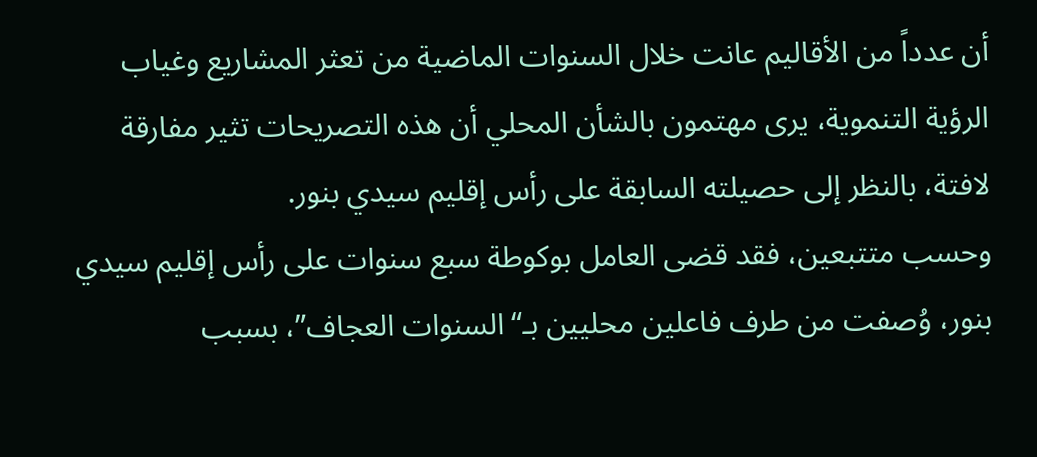أن عدداً من الأقاليم عانت خلال السنوات الماضية من تعثر المشاريع وغياب الرؤية التنموية، يرى مهتمون بالشأن المحلي أن هذه التصريحات تثير مفارقة لافتة، بالنظر إلى حصيلته السابقة على رأس إقليم سيدي بنور.
وحسب متتبعين، فقد قضى العامل بوكوطة سبع سنوات على رأس إقليم سيدي بنور، وُصفت من طرف فاعلين محليين بـ“السنوات العجاف”، بسبب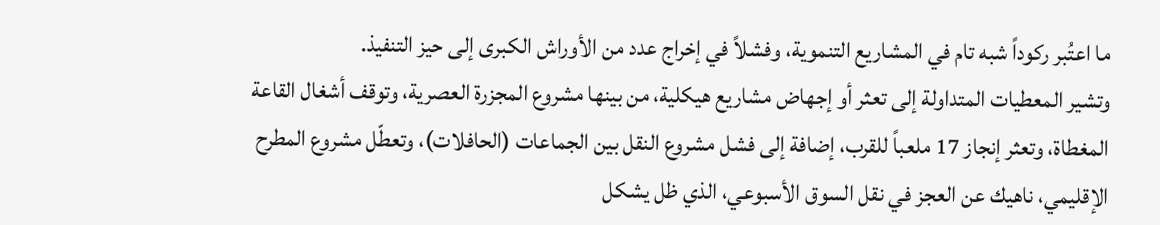ما اعتُبر ركوداً شبه تام في المشاريع التنموية، وفشلاً في إخراج عدد من الأوراش الكبرى إلى حيز التنفيذ.
وتشير المعطيات المتداولة إلى تعثر أو إجهاض مشاريع هيكلية، من بينها مشروع المجزرة العصرية، وتوقف أشغال القاعة المغطاة، وتعثر إنجاز 17 ملعباً للقرب، إضافة إلى فشل مشروع النقل بين الجماعات (الحافلات)، وتعطّل مشروع المطرح الإقليمي، ناهيك عن العجز في نقل السوق الأسبوعي، الذي ظل يشكل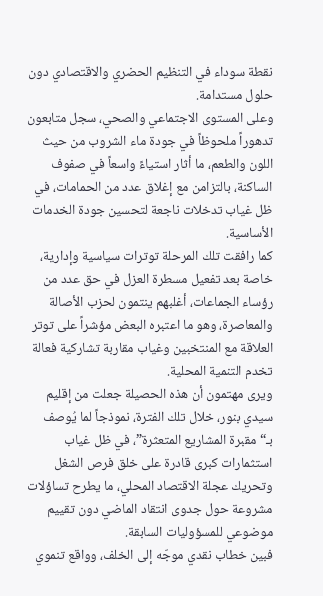نقطة سوداء في التنظيم الحضري والاقتصادي دون حلول مستدامة.
وعلى المستوى الاجتماعي والصحي، سجل متابعون تدهوراً ملحوظاً في جودة ماء الشروب من حيث اللون والطعم، ما أثار استياءً واسعاً في صفوف الساكنة، بالتزامن مع إغلاق عدد من الحمامات، في ظل غياب تدخلات ناجعة لتحسين جودة الخدمات الأساسية.
كما رافقت تلك المرحلة توترات سياسية وإدارية، خاصة بعد تفعيل مسطرة العزل في حق عدد من رؤساء الجماعات، أغلبهم ينتمون لحزب الأصالة والمعاصرة، وهو ما اعتبره البعض مؤشراً على توتر العلاقة مع المنتخبين وغياب مقاربة تشاركية فعالة تخدم التنمية المحلية.
ويرى مهتمون أن هذه الحصيلة جعلت من إقليم سيدي بنور، خلال تلك الفترة، نموذجاً لما يُوصف بـ“مقبرة المشاريع المتعثرة”، في ظل غياب استثمارات كبرى قادرة على خلق فرص الشغل وتحريك عجلة الاقتصاد المحلي، ما يطرح تساؤلات مشروعة حول جدوى انتقاد الماضي دون تقييم موضوعي للمسؤوليات السابقة.
فبين خطاب نقدي موجّه إلى الخلف، وواقع تنموي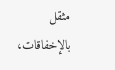مثقل بالإخفاقات،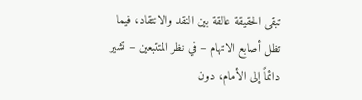تبقى الحقيقة عالقة بين النقد والانتقاد، فيما تظل أصابع الاتهام – في نظر المتتبعين – تشير دائماً إلى الأمام، دون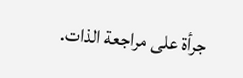جرأة على مراجعة الذات.